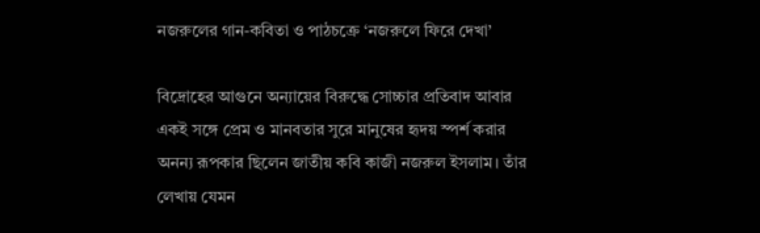নজরুলের গান-কবিতা ও পাঠচক্রে ‘নজরুলে ফিরে দেখা’

বিদ্রোহের আগুনে অন্যায়ের বিরুদ্ধে সোচ্চার প্রতিবাদ আবার একই সঙ্গে প্রেম ও মানবতার সুরে মানুষের হৃদয় স্পর্শ করার অনন্য রূপকার ছিলেন জাতীয় কবি কাজী নজরুল ইসলাম। তাঁর লেখায় যেমন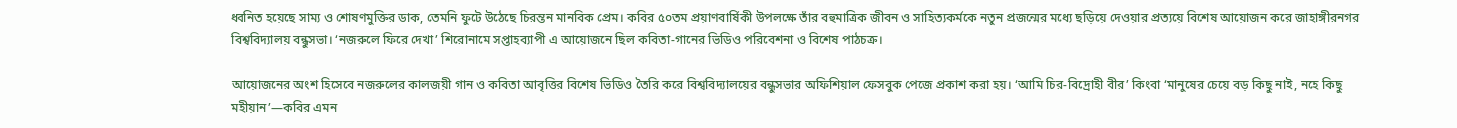ধ্বনিত হয়েছে সাম্য ও শোষণমুক্তির ডাক, তেমনি ফুটে উঠেছে চিরন্তন মানবিক প্রেম। কবির ৫০তম প্রয়াণবার্ষিকী উপলক্ষে তাঁর বহুমাত্রিক জীবন ও সাহিত্যকর্মকে নতুন প্রজন্মের মধ্যে ছড়িয়ে দেওয়ার প্রত্যয়ে বিশেষ আয়োজন করে জাহাঙ্গীরনগর বিশ্ববিদ্যালয় বন্ধুসভা। ‘নজরুলে ফিরে দেখা’ শিরোনামে সপ্তাহব্যাপী এ আয়োজনে ছিল কবিতা-গানের ভিডিও পরিবেশনা ও বিশেষ পাঠচক্র।

আয়োজনের অংশ হিসেবে নজরুলের কালজয়ী গান ও কবিতা আবৃত্তির বিশেষ ভিডিও তৈরি করে বিশ্ববিদ্যালয়ের বন্ধুসভার অফিশিয়াল ফেসবুক পেজে প্রকাশ করা হয়। ‘আমি চির-বিদ্রোহী বীর’ কিংবা ‘মানুষের চেয়ে বড় কিছু নাই, নহে কিছু মহীয়ান’—কবির এমন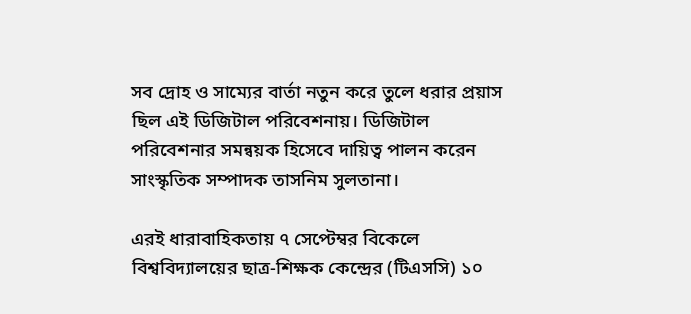সব দ্রোহ ও সাম্যের বার্তা নতুন করে তুলে ধরার প্রয়াস ছিল এই ডিজিটাল পরিবেশনায়। ডিজিটাল পরিবেশনার সমন্বয়ক হিসেবে দায়িত্ব পালন করেন সাংস্কৃতিক সম্পাদক তাসনিম সুলতানা।

এরই ধারাবাহিকতায় ৭ সেপ্টেম্বর বিকেলে বিশ্ববিদ্যালয়ের ছাত্র-শিক্ষক কেন্দ্রের (টিএসসি) ১০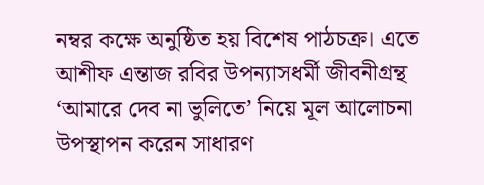নম্বর কক্ষে অনুষ্ঠিত হয় বিশেষ পাঠচক্র। এতে আশীফ এন্তাজ রবির উপন্যাসধর্মী জীবনীগ্রন্থ ‘আমারে দেব না ভুলিতে’ নিয়ে মূল আলোচনা উপস্থাপন করেন সাধারণ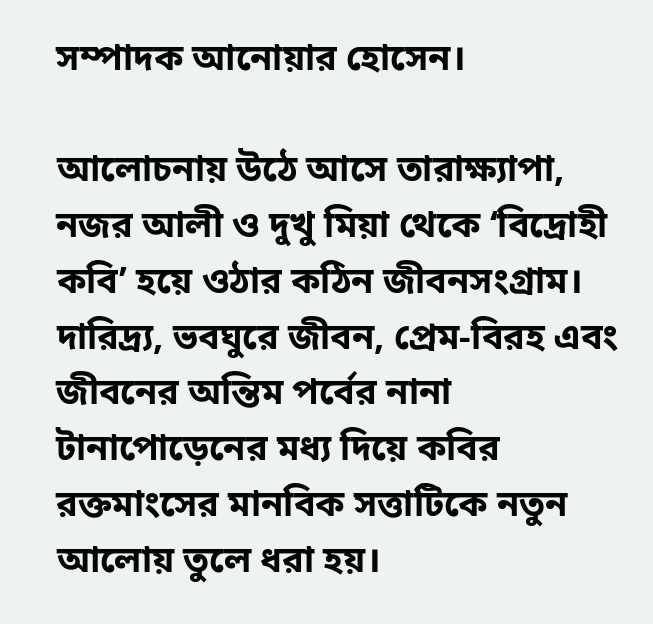সম্পাদক আনোয়ার হোসেন।

আলোচনায় উঠে আসে তারাক্ষ্যাপা, নজর আলী ও দুখু মিয়া থেকে ‘বিদ্রোহী কবি’ হয়ে ওঠার কঠিন জীবনসংগ্রাম। দারিদ্র্য, ভবঘুরে জীবন, প্রেম-বিরহ এবং জীবনের অন্তিম পর্বের নানা টানাপোড়েনের মধ্য দিয়ে কবির রক্তমাংসের মানবিক সত্তাটিকে নতুন আলোয় তুলে ধরা হয়।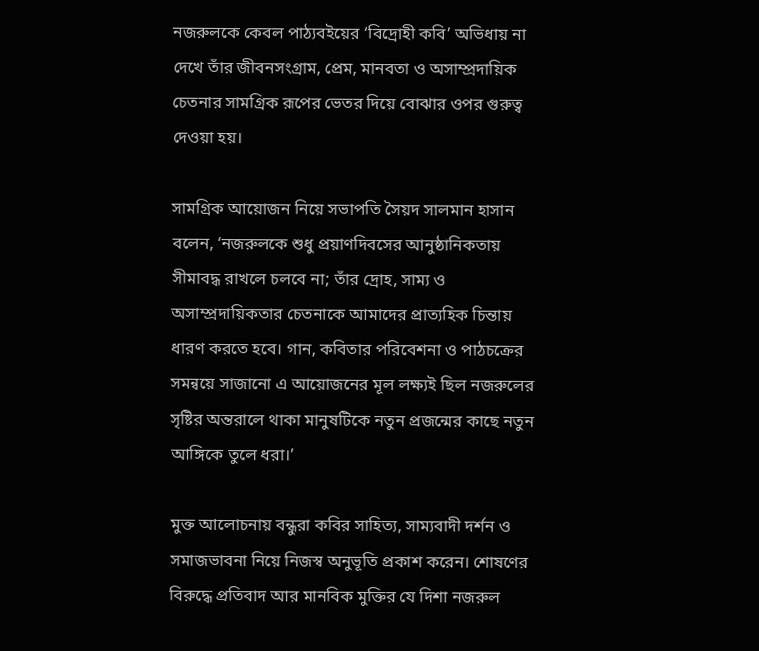নজরুলকে কেবল পাঠ্যবইয়ের ‘বিদ্রোহী কবি’ অভিধায় না দেখে তাঁর জীবনসংগ্রাম, প্রেম, মানবতা ও অসাম্প্রদায়িক চেতনার সামগ্রিক রূপের ভেতর দিয়ে বোঝার ওপর গুরুত্ব দেওয়া হয়।

সামগ্রিক আয়োজন নিয়ে সভাপতি সৈয়দ সালমান হাসান বলেন, ‘নজরুলকে শুধু প্রয়াণদিবসের আনুষ্ঠানিকতায় সীমাবদ্ধ রাখলে চলবে না; তাঁর দ্রোহ, সাম্য ও অসাম্প্রদায়িকতার চেতনাকে আমাদের প্রাত্যহিক চিন্তায় ধারণ করতে হবে। গান, কবিতার পরিবেশনা ও পাঠচক্রের সমন্বয়ে সাজানো এ আয়োজনের মূল লক্ষ্যই ছিল নজরুলের সৃষ্টির অন্তরালে থাকা মানুষটিকে নতুন প্রজন্মের কাছে নতুন আঙ্গিকে তুলে ধরা।’

মুক্ত আলোচনায় বন্ধুরা কবির সাহিত্য, সাম্যবাদী দর্শন ও সমাজভাবনা নিয়ে নিজস্ব অনুভূতি প্রকাশ করেন। শোষণের বিরুদ্ধে প্রতিবাদ আর মানবিক মুক্তির যে দিশা নজরুল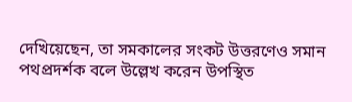দেখিয়েছেন, তা সমকালের সংকট উত্তরণেও সমান পথপ্রদর্শক বলে উল্লেখ করেন উপস্থিত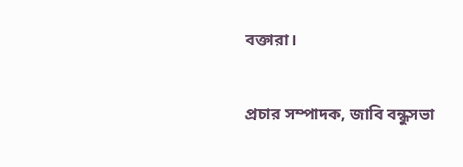বক্তারা।

প্রচার সম্পাদক, জাবি বন্ধুসভা